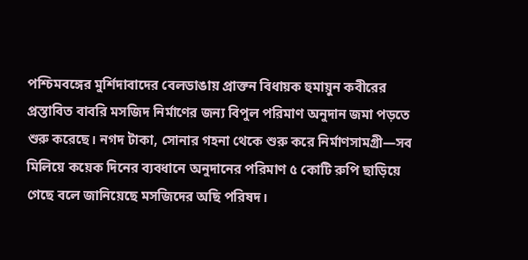পশ্চিমবঙ্গের মুর্শিদাবাদের বেলডাঙায় প্রাক্তন বিধায়ক হুমায়ুন কবীরের প্রস্তাবিত বাবরি মসজিদ নির্মাণের জন্য বিপুল পরিমাণ অনুদান জমা পড়তে শুরু করেছে। নগদ টাকা, সোনার গহনা থেকে শুরু করে নির্মাণসামগ্রী—সব মিলিয়ে কয়েক দিনের ব্যবধানে অনুদানের পরিমাণ ৫ কোটি রুপি ছাড়িয়ে গেছে বলে জানিয়েছে মসজিদের অছি পরিষদ।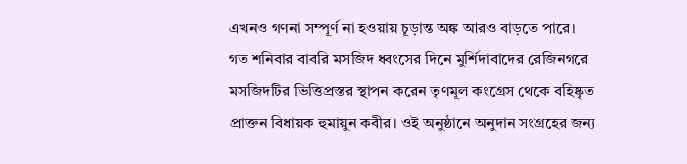এখনও গণনা সম্পূর্ণ না হওয়ায় চূড়ান্ত অঙ্ক আরও বাড়তে পারে।
গত শনিবার বাবরি মসজিদ ধ্বংসের দিনে মুর্শিদাবাদের রেজিনগরে মসজিদটির ভিত্তিপ্রস্তর স্থাপন করেন তৃণমূল কংগ্রেস থেকে বহিষ্কৃত প্রাক্তন বিধায়ক হুমায়ুন কবীর। ওই অনুষ্ঠানে অনুদান সংগ্রহের জন্য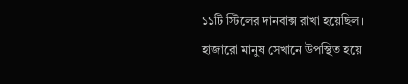১১টি স্টিলের দানবাক্স রাখা হয়েছিল।
হাজারো মানুষ সেখানে উপস্থিত হয়ে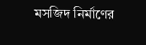মসজিদ নির্মাণের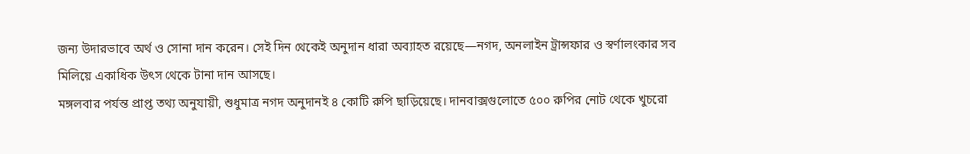জন্য উদারভাবে অর্থ ও সোনা দান করেন। সেই দিন থেকেই অনুদান ধারা অব্যাহত রয়েছে—নগদ, অনলাইন ট্রান্সফার ও স্বর্ণালংকার সব মিলিয়ে একাধিক উৎস থেকে টানা দান আসছে।
মঙ্গলবার পর্যন্ত প্রাপ্ত তথ্য অনুযায়ী, শুধুমাত্র নগদ অনুদানই ৪ কোটি রুপি ছাড়িয়েছে। দানবাক্সগুলোতে ৫০০ রুপির নোট থেকে খুচরো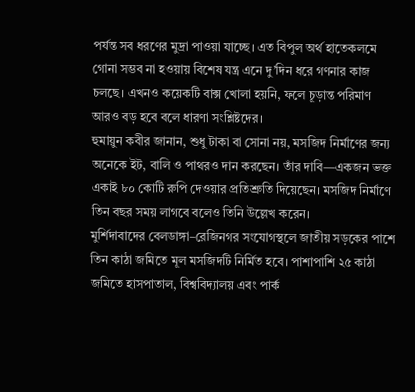পর্যন্ত সব ধরণের মুদ্রা পাওয়া যাচ্ছে। এত বিপুল অর্থ হাতেকলমে গোনা সম্ভব না হওয়ায় বিশেষ যন্ত্র এনে দু’দিন ধরে গণনার কাজ চলছে। এখনও কয়েকটি বাক্স খোলা হয়নি, ফলে চূড়ান্ত পরিমাণ আরও বড় হবে বলে ধারণা সংশ্লিষ্টদের।
হুমায়ুন কবীর জানান, শুধু টাকা বা সোনা নয়, মসজিদ নির্মাণের জন্য অনেকে ইট, বালি ও পাথরও দান করছেন। তাঁর দাবি—একজন ভক্ত একাই ৮০ কোটি রুপি দেওয়ার প্রতিশ্রুতি দিয়েছেন। মসজিদ নির্মাণে তিন বছর সময় লাগবে বলেও তিনি উল্লেখ করেন।
মুর্শিদাবাদের বেলডাঙ্গা–রেজিনগর সংযোগস্থলে জাতীয় সড়কের পাশে তিন কাঠা জমিতে মূল মসজিদটি নির্মিত হবে। পাশাপাশি ২৫ কাঠা জমিতে হাসপাতাল, বিশ্ববিদ্যালয় এবং পার্ক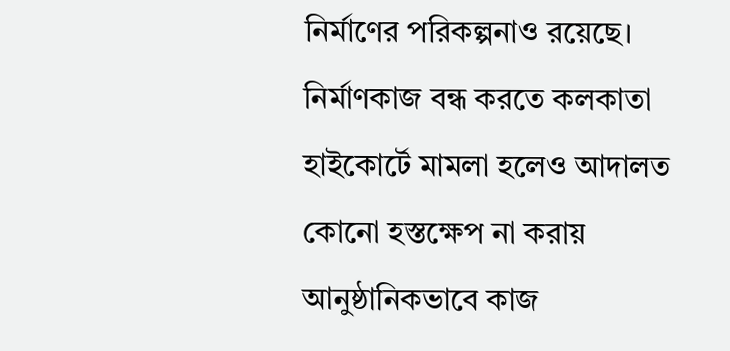নির্মাণের পরিকল্পনাও রয়েছে। নির্মাণকাজ বন্ধ করতে কলকাতা হাইকোর্টে মামলা হলেও আদালত কোনো হস্তক্ষেপ না করায় আনুষ্ঠানিকভাবে কাজ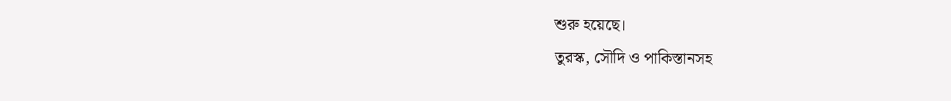শুরু হয়েছে।
তুরস্ক, সৌদি ও পাকিস্তানসহ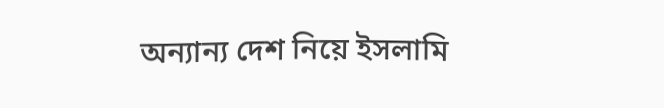অন্যান্য দেশ নিয়ে ইসলামি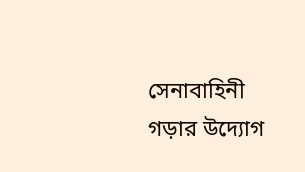সেনাবাহিনী গড়ার উদ্যোগ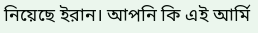নিয়েছে ইরান। আপনি কি এই আর্মি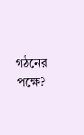গঠনের পক্ষে?